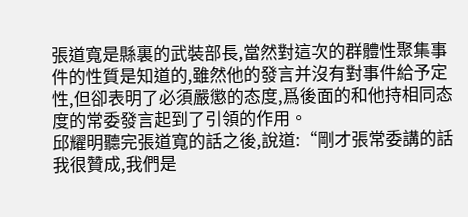張道寬是縣裏的武裝部長,當然對這次的群體性聚集事件的性質是知道的,雖然他的發言并沒有對事件給予定性,但卻表明了必須嚴懲的态度,爲後面的和他持相同态度的常委發言起到了引領的作用。
邱耀明聽完張道寬的話之後,說道:“剛才張常委講的話我很贊成,我們是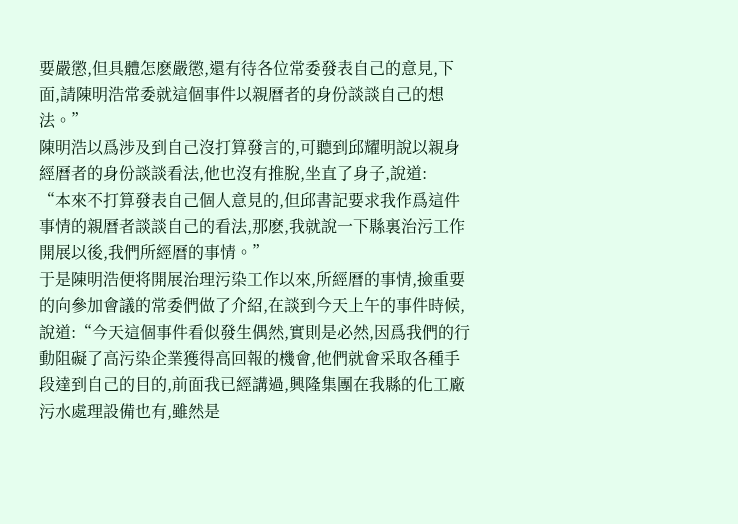要嚴懲,但具體怎麽嚴懲,還有待各位常委發表自己的意見,下面,請陳明浩常委就這個事件以親曆者的身份談談自己的想法。”
陳明浩以爲涉及到自己沒打算發言的,可聽到邱耀明說以親身經曆者的身份談談看法,他也沒有推脫,坐直了身子,說道:
“本來不打算發表自己個人意見的,但邱書記要求我作爲這件事情的親曆者談談自己的看法,那麽,我就說一下縣裏治污工作開展以後,我們所經曆的事情。”
于是陳明浩便将開展治理污染工作以來,所經曆的事情,撿重要的向參加會議的常委們做了介紹,在談到今天上午的事件時候,說道:“今天這個事件看似發生偶然,實則是必然,因爲我們的行動阻礙了高污染企業獲得高回報的機會,他們就會采取各種手段達到自己的目的,前面我已經講過,興隆集團在我縣的化工廠污水處理設備也有,雖然是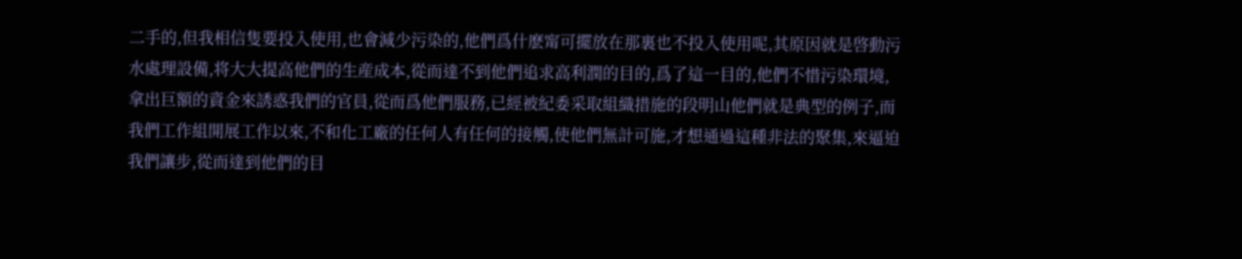二手的,但我相信隻要投入使用,也會減少污染的,他們爲什麽甯可擺放在那裏也不投入使用呢,其原因就是啓動污水處理設備,将大大提高他們的生産成本,從而達不到他們追求高利潤的目的,爲了這一目的,他們不惜污染環境,拿出巨額的資金來誘惑我們的官員,從而爲他們服務,已經被紀委采取組織措施的段明山他們就是典型的例子,而我們工作組開展工作以來,不和化工廠的任何人有任何的接觸,使他們無計可施,才想通過這種非法的聚集,來逼迫我們讓步,從而達到他們的目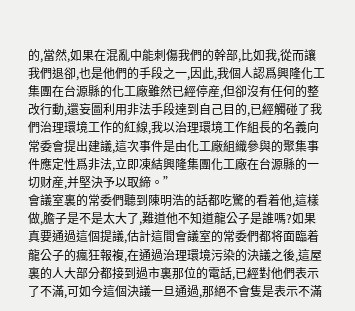的,當然,如果在混亂中能刺傷我們的幹部,比如我,從而讓我們退卻,也是他們的手段之一,因此,我個人認爲興隆化工集團在台源縣的化工廠雖然已經停産,但卻沒有任何的整改行動,還妄圖利用非法手段達到自己目的,已經觸碰了我們治理環境工作的紅線,我以治理環境工作組長的名義向常委會提出建議,這次事件是由化工廠組織參與的聚集事件應定性爲非法,立即凍結興隆集團化工廠在台源縣的一切财産,并堅決予以取締。”
會議室裏的常委們聽到陳明浩的話都吃驚的看着他,這樣做,膽子是不是太大了,難道他不知道龍公子是誰嗎?如果真要通過這個提議,估計這間會議室的常委們都将面臨着龍公子的瘋狂報複,在通過治理環境污染的決議之後,這屋裏的人大部分都接到過市裏那位的電話,已經對他們表示了不滿,可如今這個決議一旦通過,那絕不會隻是表示不滿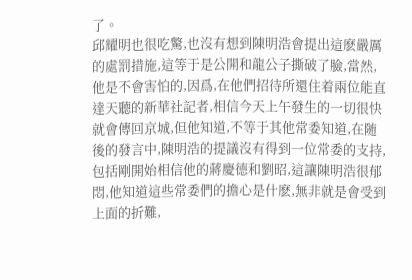了。
邱耀明也很吃驚,也沒有想到陳明浩會提出這麽嚴厲的處罰措施,這等于是公開和龍公子撕破了臉,當然,他是不會害怕的,因爲,在他們招待所還住着兩位能直達天聽的新華社記者,相信今天上午發生的一切很快就會傳回京城,但他知道,不等于其他常委知道,在随後的發言中,陳明浩的提議沒有得到一位常委的支持,包括剛開始相信他的蔣慶德和劉昭,這讓陳明浩很郁悶,他知道這些常委們的擔心是什麽,無非就是會受到上面的折難,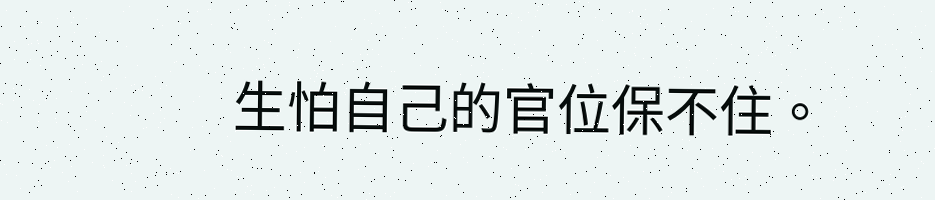生怕自己的官位保不住。